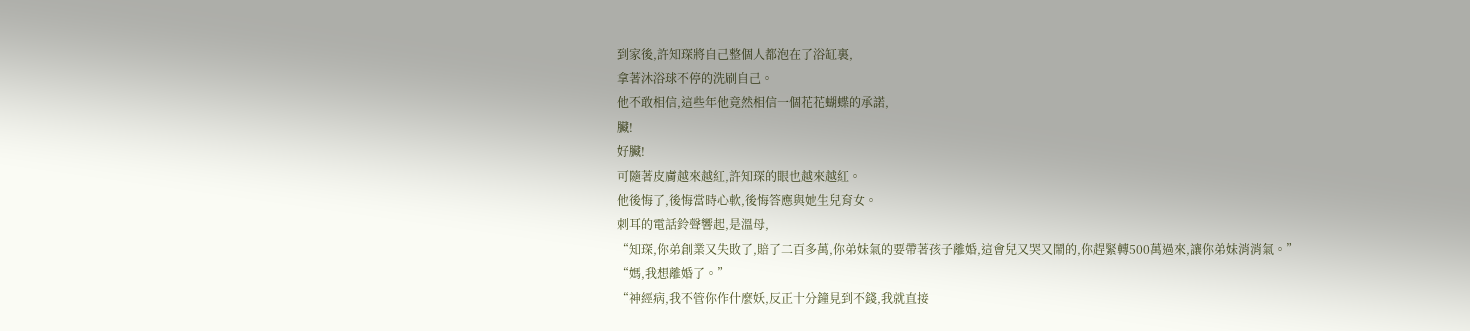到家後,許知琛將自己整個人都泡在了浴缸裏,
拿著沐浴球不停的洗刷自己。
他不敢相信,這些年他竟然相信一個花花蝴蝶的承諾,
臟!
好臟!
可隨著皮膚越來越紅,許知琛的眼也越來越紅。
他後悔了,後悔當時心軟,後悔答應與她生兒育女。
刺耳的電話鈴聲響起,是溫母,
“知琛,你弟創業又失敗了,賠了二百多萬,你弟妹氣的要帶著孩子離婚,這會兒又哭又鬧的,你趕緊轉500萬過來,讓你弟妹消消氣。”
“媽,我想離婚了。”
“神經病,我不管你作什麼妖,反正十分鐘見到不錢,我就直接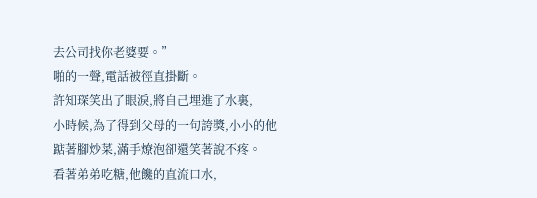去公司找你老婆要。”
啪的一聲,電話被徑直掛斷。
許知琛笑出了眼淚,將自己埋進了水裏,
小時候,為了得到父母的一句誇獎,小小的他踮著腳炒菜,滿手燎泡卻還笑著說不疼。
看著弟弟吃糖,他饞的直流口水,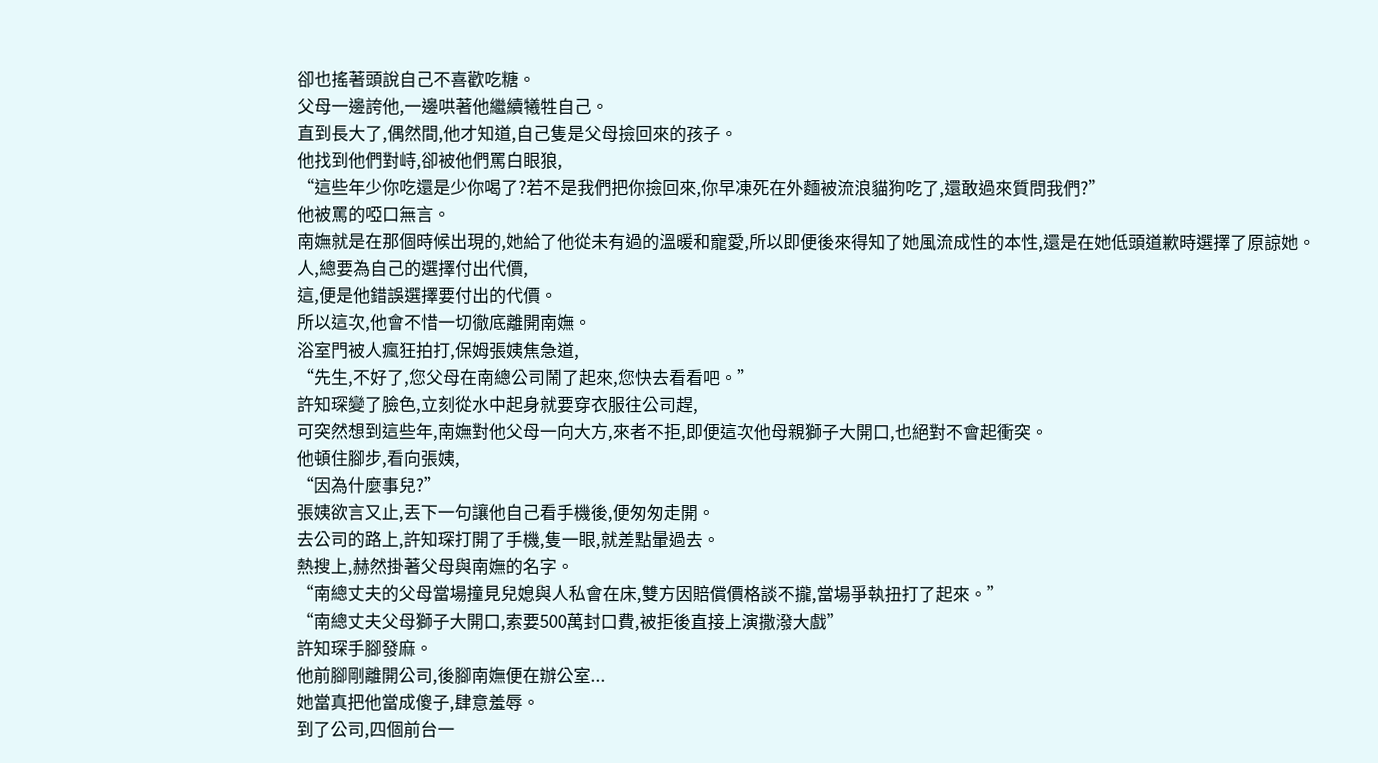卻也搖著頭說自己不喜歡吃糖。
父母一邊誇他,一邊哄著他繼續犧牲自己。
直到長大了,偶然間,他才知道,自己隻是父母撿回來的孩子。
他找到他們對峙,卻被他們罵白眼狼,
“這些年少你吃還是少你喝了?若不是我們把你撿回來,你早凍死在外麵被流浪貓狗吃了,還敢過來質問我們?”
他被罵的啞口無言。
南嫵就是在那個時候出現的,她給了他從未有過的溫暖和寵愛,所以即便後來得知了她風流成性的本性,還是在她低頭道歉時選擇了原諒她。
人,總要為自己的選擇付出代價,
這,便是他錯誤選擇要付出的代價。
所以這次,他會不惜一切徹底離開南嫵。
浴室門被人瘋狂拍打,保姆張姨焦急道,
“先生,不好了,您父母在南總公司鬧了起來,您快去看看吧。”
許知琛變了臉色,立刻從水中起身就要穿衣服往公司趕,
可突然想到這些年,南嫵對他父母一向大方,來者不拒,即便這次他母親獅子大開口,也絕對不會起衝突。
他頓住腳步,看向張姨,
“因為什麼事兒?”
張姨欲言又止,丟下一句讓他自己看手機後,便匆匆走開。
去公司的路上,許知琛打開了手機,隻一眼,就差點暈過去。
熱搜上,赫然掛著父母與南嫵的名字。
“南總丈夫的父母當場撞見兒媳與人私會在床,雙方因賠償價格談不攏,當場爭執扭打了起來。”
“南總丈夫父母獅子大開口,索要500萬封口費,被拒後直接上演撒潑大戲”
許知琛手腳發麻。
他前腳剛離開公司,後腳南嫵便在辦公室...
她當真把他當成傻子,肆意羞辱。
到了公司,四個前台一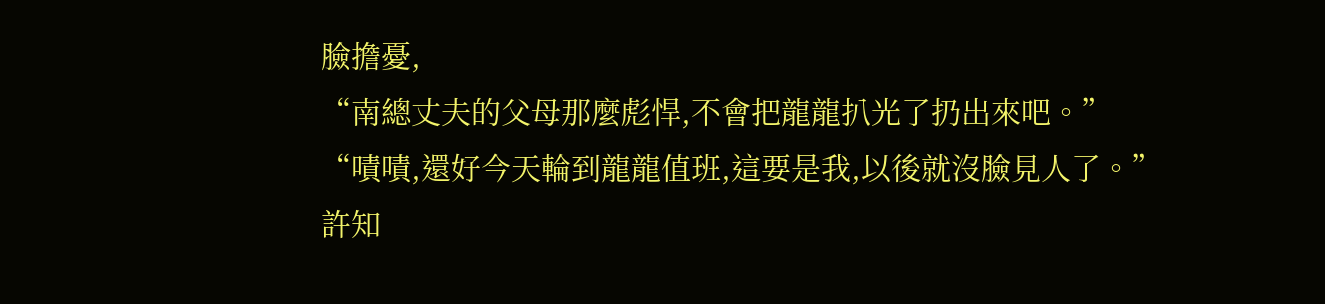臉擔憂,
“南總丈夫的父母那麼彪悍,不會把龍龍扒光了扔出來吧。”
“嘖嘖,還好今天輪到龍龍值班,這要是我,以後就沒臉見人了。”
許知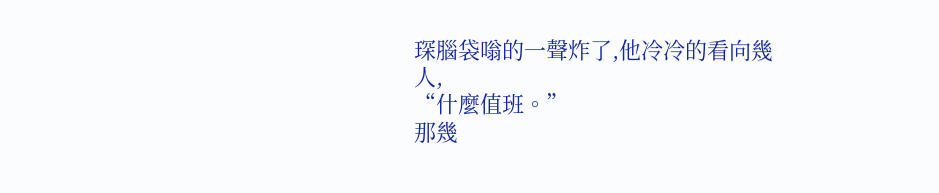琛腦袋嗡的一聲炸了,他冷冷的看向幾人,
“什麼值班。”
那幾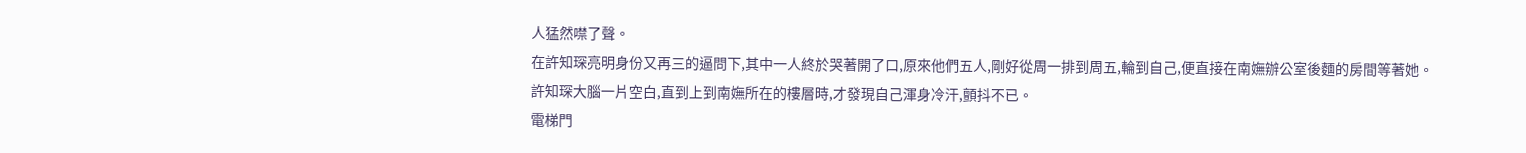人猛然噤了聲。
在許知琛亮明身份又再三的逼問下,其中一人終於哭著開了口,原來他們五人,剛好從周一排到周五,輪到自己,便直接在南嫵辦公室後麵的房間等著她。
許知琛大腦一片空白,直到上到南嫵所在的樓層時,才發現自己渾身冷汗,顫抖不已。
電梯門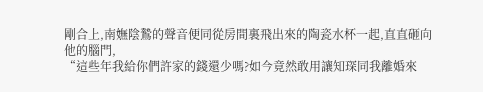剛合上,南嫵陰鷙的聲音便同從房間裏飛出來的陶瓷水杯一起,直直砸向他的腦門,
“這些年我給你們許家的錢還少嗎?如今竟然敢用讓知琛同我離婚來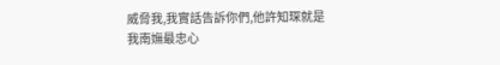威脅我,我實話告訴你們,他許知琛就是我南嫵最忠心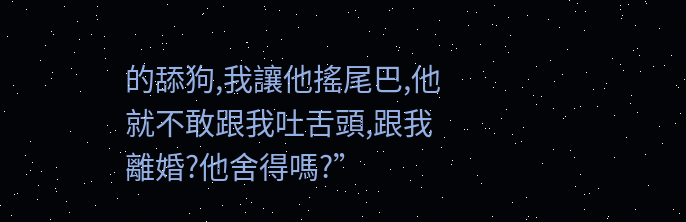的舔狗,我讓他搖尾巴,他就不敢跟我吐舌頭,跟我離婚?他舍得嗎?”